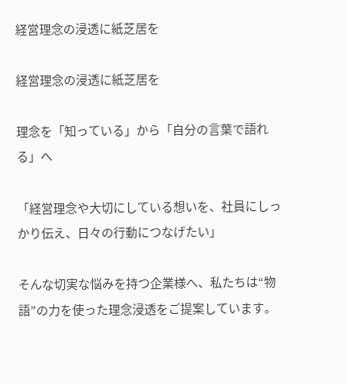経営理念の浸透に紙芝居を

経営理念の浸透に紙芝居を

理念を「知っている」から「自分の言葉で語れる」へ

「経営理念や大切にしている想いを、社員にしっかり伝え、日々の行動につなげたい」

そんな切実な悩みを持つ企業様へ、私たちは“物語”の力を使った理念浸透をご提案しています。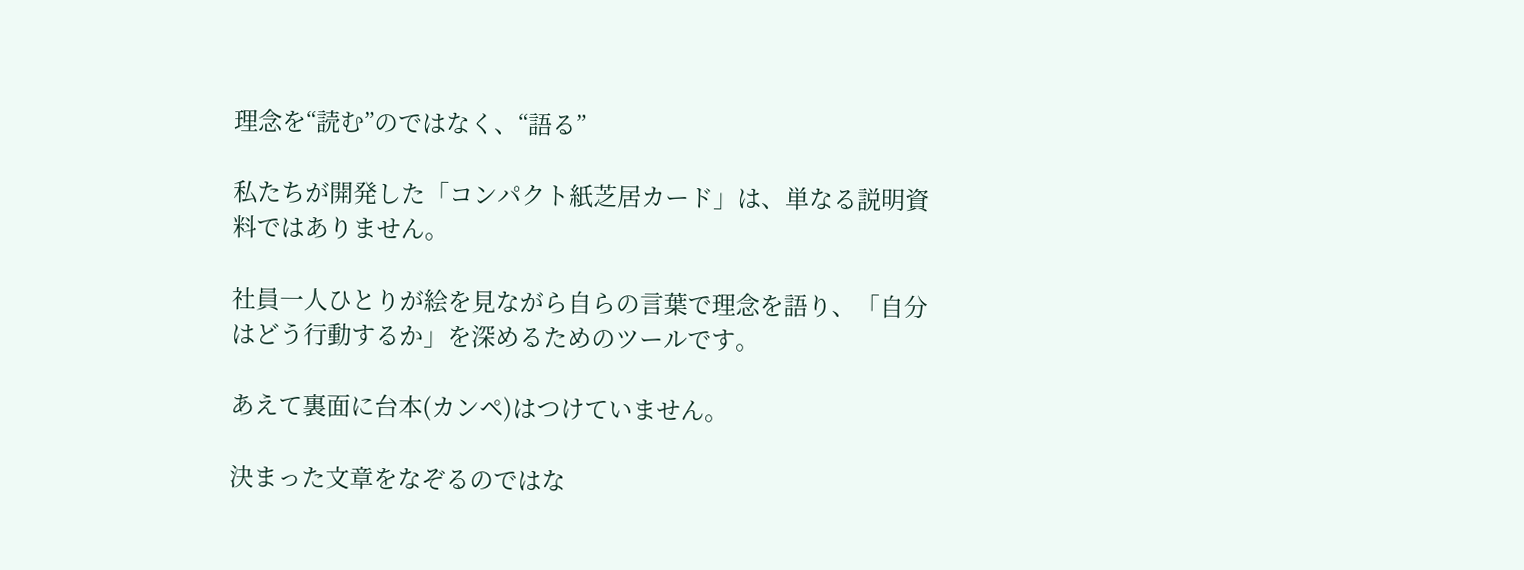理念を“読む”のではなく、“語る”

私たちが開発した「コンパクト紙芝居カード」は、単なる説明資料ではありません。

社員一人ひとりが絵を見ながら自らの言葉で理念を語り、「自分はどう行動するか」を深めるためのツールです。

あえて裏面に台本(カンペ)はつけていません。

決まった文章をなぞるのではな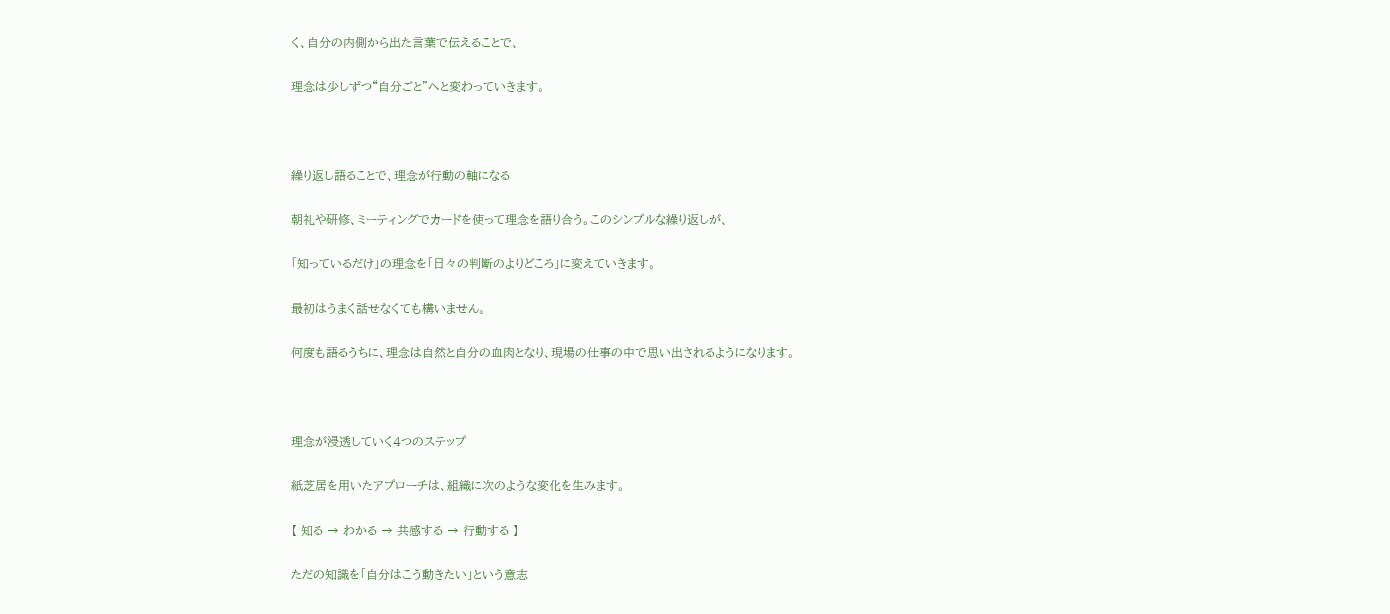く、自分の内側から出た言葉で伝えることで、

理念は少しずつ“自分ごと”へと変わっていきます。



繰り返し語ることで、理念が行動の軸になる

朝礼や研修、ミーティングでカードを使って理念を語り合う。このシンプルな繰り返しが、

「知っているだけ」の理念を「日々の判断のよりどころ」に変えていきます。

最初はうまく話せなくても構いません。

何度も語るうちに、理念は自然と自分の血肉となり、現場の仕事の中で思い出されるようになります。



理念が浸透していく4つのステップ

紙芝居を用いたアプローチは、組織に次のような変化を生みます。

【 知る → わかる → 共感する → 行動する 】

ただの知識を「自分はこう動きたい」という意志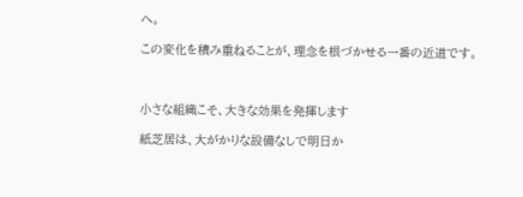へ。

この変化を積み重ねることが、理念を根づかせる一番の近道です。



小さな組織こそ、大きな効果を発揮します

紙芝居は、大がかりな設備なしで明日か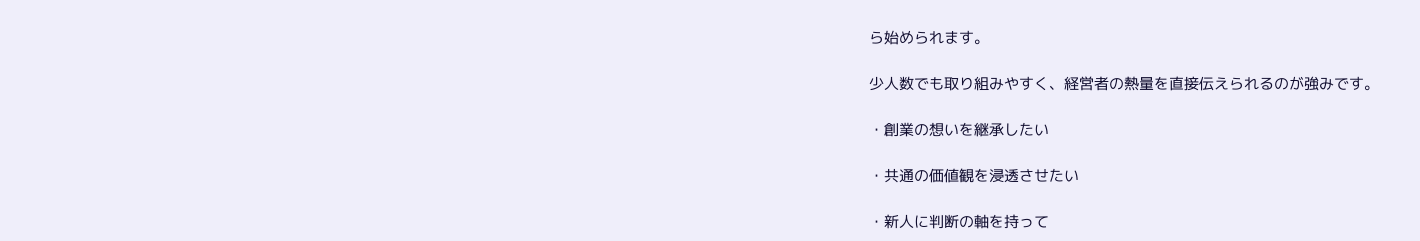ら始められます。

少人数でも取り組みやすく、経営者の熱量を直接伝えられるのが強みです。

・創業の想いを継承したい

・共通の価値観を浸透させたい

・新人に判断の軸を持って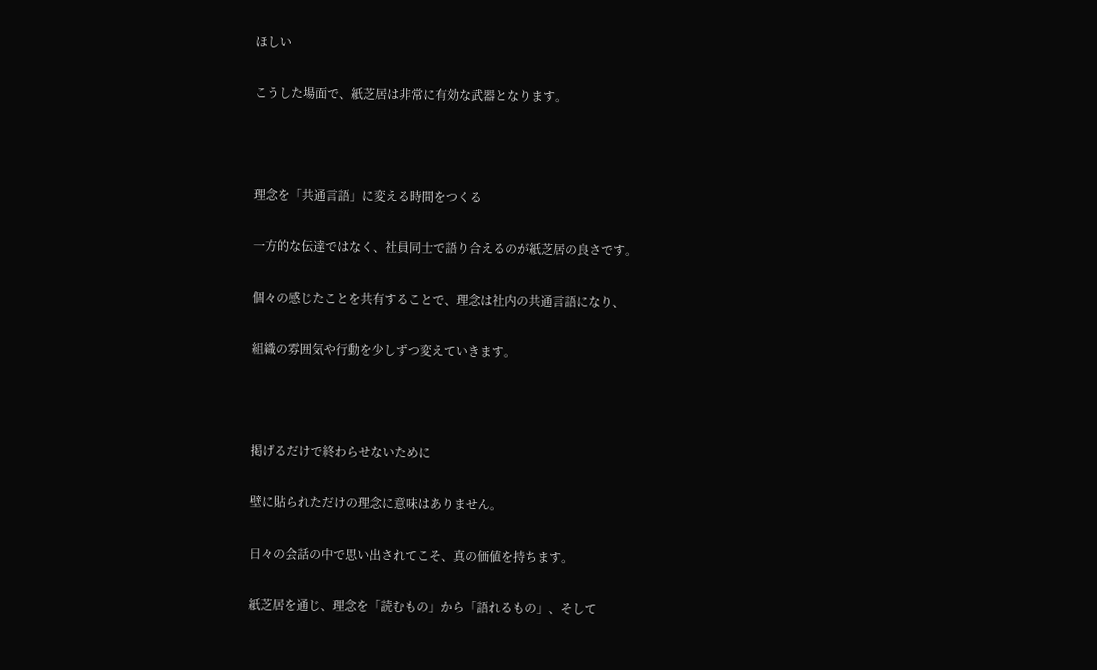ほしい

こうした場面で、紙芝居は非常に有効な武器となります。



理念を「共通言語」に変える時間をつくる

一方的な伝達ではなく、社員同士で語り合えるのが紙芝居の良さです。

個々の感じたことを共有することで、理念は社内の共通言語になり、

組織の雰囲気や行動を少しずつ変えていきます。



掲げるだけで終わらせないために

壁に貼られただけの理念に意味はありません。

日々の会話の中で思い出されてこそ、真の価値を持ちます。

紙芝居を通じ、理念を「読むもの」から「語れるもの」、そして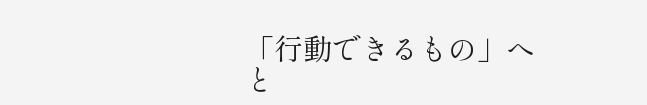「行動できるもの」へと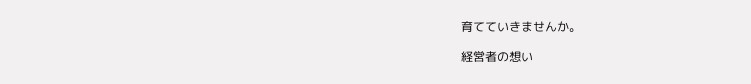育てていきませんか。

経営者の想い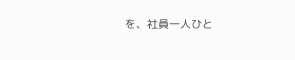を、社員一人ひと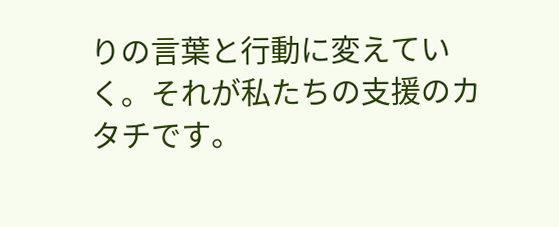りの言葉と行動に変えていく。それが私たちの支援のカタチです。